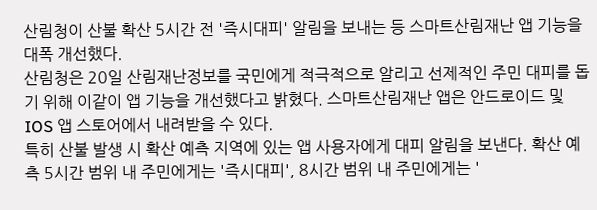산림청이 산불 확산 5시간 전 '즉시대피' 알림을 보내는 등 스마트산림재난 앱 기능을 대폭 개선했다.
산림청은 20일 산림재난정보를 국민에게 적극적으로 알리고 선제적인 주민 대피를 돕기 위해 이같이 앱 기능을 개선했다고 밝혔다. 스마트산림재난 앱은 안드로이드 및 IOS 앱 스토어에서 내려받을 수 있다.
특히 산불 발생 시 확산 예측 지역에 있는 앱 사용자에게 대피 알림을 보낸다. 확산 예측 5시간 범위 내 주민에게는 '즉시대피', 8시간 범위 내 주민에게는 '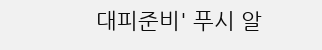대피준비' 푸시 알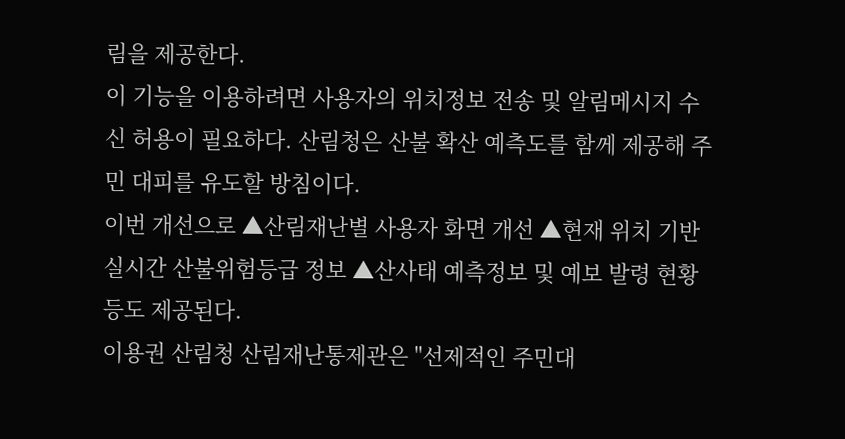림을 제공한다.
이 기능을 이용하려면 사용자의 위치정보 전송 및 알림메시지 수신 허용이 필요하다. 산림청은 산불 확산 예측도를 함께 제공해 주민 대피를 유도할 방침이다.
이번 개선으로 ▲산림재난별 사용자 화면 개선 ▲현재 위치 기반 실시간 산불위험등급 정보 ▲산사태 예측정보 및 예보 발령 현황 등도 제공된다.
이용권 산림청 산림재난통제관은 "선제적인 주민대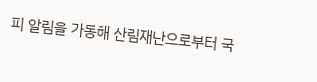피 알림을 가동해 산림재난으로부터 국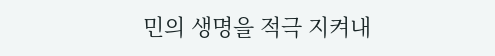민의 생명을 적극 지켜내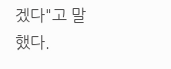겠다"고 말했다.